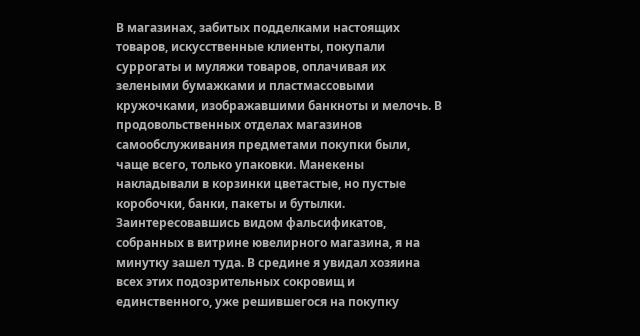В магазинах, забитых подделками настоящих товаров, искусственные клиенты, покупали суррогаты и муляжи товаров, оплачивая их зелеными бумажками и пластмассовыми кружочками, изображавшими банкноты и мелочь. В продовольственных отделах магазинов самообслуживания предметами покупки были, чаще всего, только упаковки. Манекены накладывали в корзинки цветастые, но пустые коробочки, банки, пакеты и бутылки.
Заинтересовавшись видом фальсификатов, собранных в витрине ювелирного магазина, я на минутку зашел туда. В средине я увидал хозяина всех этих подозрительных сокровищ и единственного, уже решившегося на покупку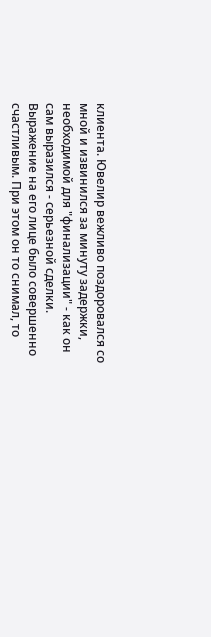клиента. Ювелир вежливо поздоровался со мной и извинился за минуту задержки, необходимой для "финализации" - как он сам выразился - серьезной сделки. Выражение на его лице было совершенно счастливым. При этом он то снимал, то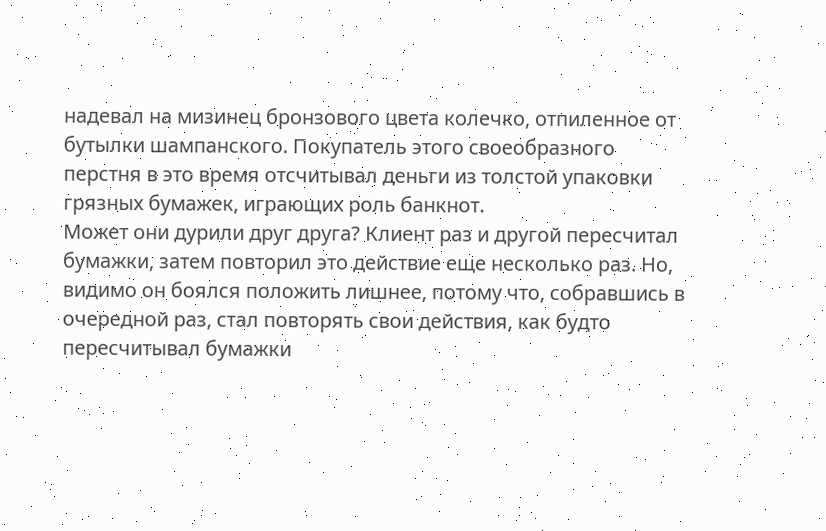надевал на мизинец бронзового цвета колечко, отпиленное от бутылки шампанского. Покупатель этого своеобразного перстня в это время отсчитывал деньги из толстой упаковки грязных бумажек, играющих роль банкнот.
Может они дурили друг друга? Клиент раз и другой пересчитал бумажки, затем повторил это действие еще несколько раз. Но, видимо он боялся положить лишнее, потому что, собравшись в очередной раз, стал повторять свои действия, как будто пересчитывал бумажки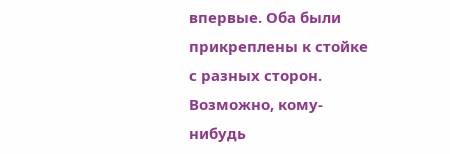впервые. Оба были прикреплены к стойке с разных сторон.
Возможно, кому-нибудь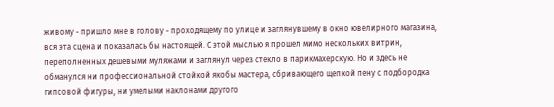живому - пришло мне в голову - проходящему по улице и заглянувшему в окно ювелирного магазина, вся эта сцена и показалась бы настоящей. С этой мыслью я прошел мимо нескольких витрин, переполненных дешевыми муляжами и заглянул через стекло в парикмахерскую. Но и здесь не обманулся ни профессиональной стойкой якобы мастера, сбривающего щепкой пену с подбородка гипсовой фигуры, ни умелыми наклонами другого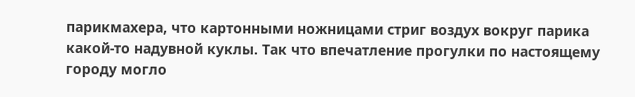парикмахера, что картонными ножницами стриг воздух вокруг парика какой-то надувной куклы. Так что впечатление прогулки по настоящему городу могло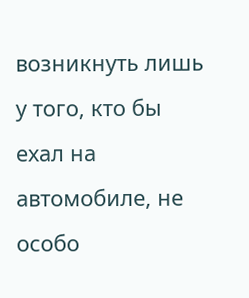возникнуть лишь у того, кто бы ехал на автомобиле, не особо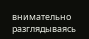внимательно разглядываясь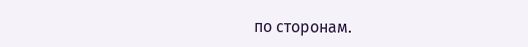по сторонам.